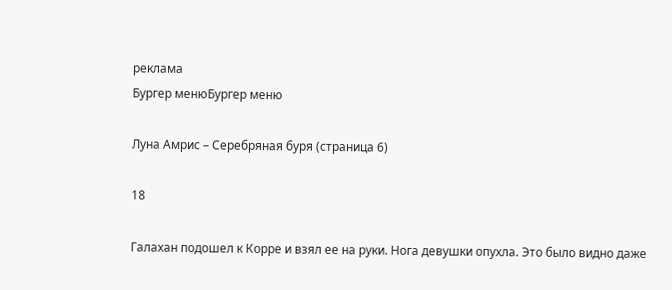реклама
Бургер менюБургер меню

Луна Амрис – Серебряная буря (страница 6)

18

Галахан подошел к Корре и взял ее на руки. Нога девушки опухла. Это было видно даже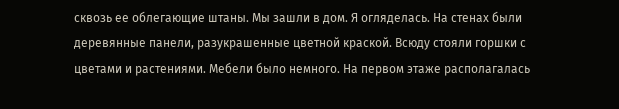сквозь ее облегающие штаны. Мы зашли в дом. Я огляделась. На стенах были деревянные панели, разукрашенные цветной краской. Всюду стояли горшки с цветами и растениями. Мебели было немного. На первом этаже располагалась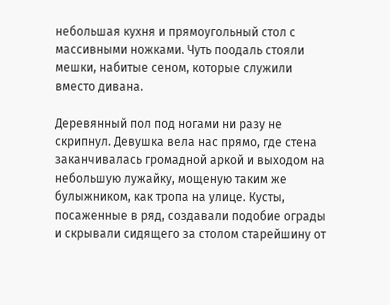небольшая кухня и прямоугольный стол с массивными ножками. Чуть поодаль стояли мешки, набитые сеном, которые служили вместо дивана.

Деревянный пол под ногами ни разу не скрипнул. Девушка вела нас прямо, где стена заканчивалась громадной аркой и выходом на небольшую лужайку, мощеную таким же булыжником, как тропа на улице. Кусты, посаженные в ряд, создавали подобие ограды и скрывали сидящего за столом старейшину от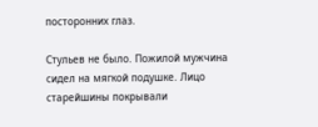посторонних глаз.

Стульев не было. Пожилой мужчина сидел на мягкой подушке. Лицо старейшины покрывали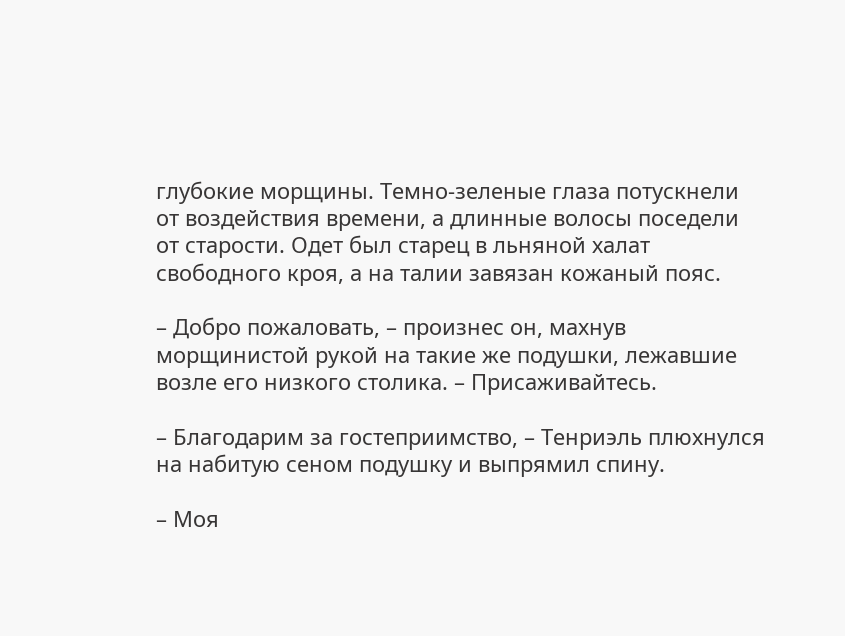глубокие морщины. Темно-зеленые глаза потускнели от воздействия времени, а длинные волосы поседели от старости. Одет был старец в льняной халат свободного кроя, а на талии завязан кожаный пояс.

– Добро пожаловать, – произнес он, махнув морщинистой рукой на такие же подушки, лежавшие возле его низкого столика. – Присаживайтесь.

– Благодарим за гостеприимство, – Тенриэль плюхнулся на набитую сеном подушку и выпрямил спину.

– Моя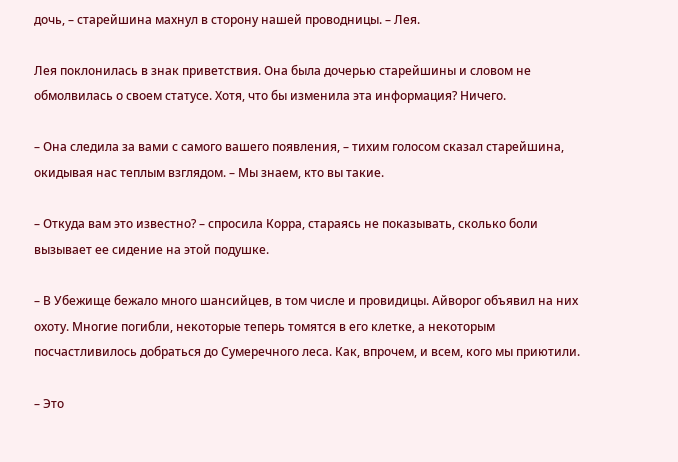дочь, – старейшина махнул в сторону нашей проводницы. – Лея.

Лея поклонилась в знак приветствия. Она была дочерью старейшины и словом не обмолвилась о своем статусе. Хотя, что бы изменила эта информация? Ничего.

– Она следила за вами с самого вашего появления, – тихим голосом сказал старейшина, окидывая нас теплым взглядом. – Мы знаем, кто вы такие.

– Откуда вам это известно? – спросила Корра, стараясь не показывать, сколько боли вызывает ее сидение на этой подушке.

– В Убежище бежало много шансийцев, в том числе и провидицы. Айворог объявил на них охоту. Многие погибли, некоторые теперь томятся в его клетке, а некоторым посчастливилось добраться до Сумеречного леса. Как, впрочем, и всем, кого мы приютили.

– Это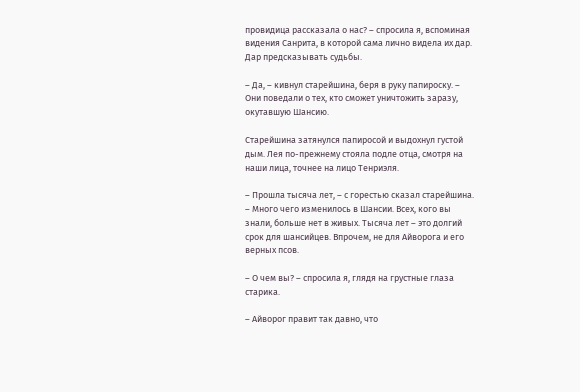провидица рассказала о нас? – спросила я, вспоминая видения Санрита, в которой сама лично видела их дар. Дар предсказывать судьбы.

– Да, – кивнул старейшина, беря в руку папироску. – Они поведали о тех, кто сможет уничтожить заразу, окутавшую Шансию.

Старейшина затянулся папиросой и выдохнул густой дым. Лея по-прежнему стояла подле отца, смотря на наши лица, точнее на лицо Тенриэля.

– Прошла тысяча лет, – с горестью сказал старейшина. – Много чего изменилось в Шансии. Всех, кого вы знали, больше нет в живых. Тысяча лет – это долгий срок для шансийцев. Впрочем, не для Айворога и его верных псов.

– О чем вы? – спросила я, глядя на грустные глаза старика.

– Айворог правит так давно, что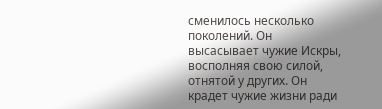сменилось несколько поколений. Он высасывает чужие Искры, восполняя свою силой, отнятой у других. Он крадет чужие жизни ради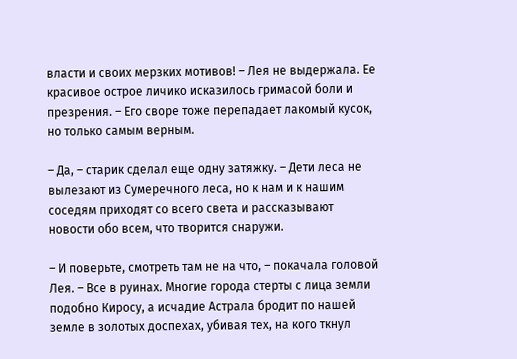власти и своих мерзких мотивов! – Лея не выдержала. Ее красивое острое личико исказилось гримасой боли и презрения. – Его своре тоже перепадает лакомый кусок, но только самым верным.

– Да, – старик сделал еще одну затяжку. – Дети леса не вылезают из Сумеречного леса, но к нам и к нашим соседям приходят со всего света и рассказывают новости обо всем, что творится снаружи.

– И поверьте, смотреть там не на что, – покачала головой Лея. – Все в руинах. Многие города стерты с лица земли подобно Киросу, а исчадие Астрала бродит по нашей земле в золотых доспехах, убивая тех, на кого ткнул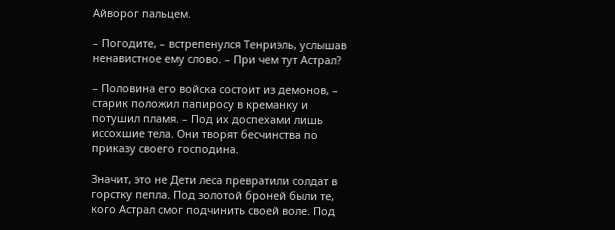Айворог пальцем.

– Погодите, – встрепенулся Тенриэль, услышав ненавистное ему слово. – При чем тут Астрал?

– Половина его войска состоит из демонов, – старик положил папиросу в креманку и потушил пламя. – Под их доспехами лишь иссохшие тела. Они творят бесчинства по приказу своего господина.

Значит, это не Дети леса превратили солдат в горстку пепла. Под золотой броней были те, кого Астрал смог подчинить своей воле. Под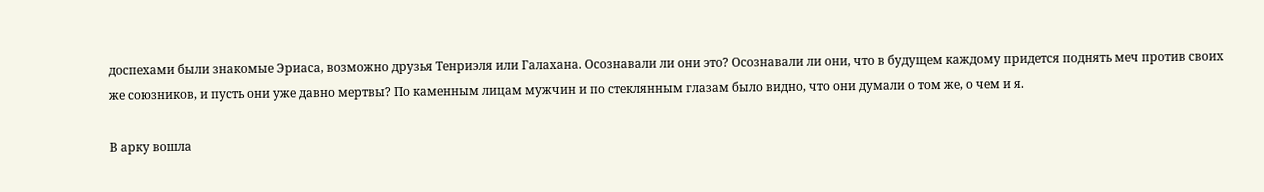доспехами были знакомые Эриаса, возможно друзья Тенриэля или Галахана. Осознавали ли они это? Осознавали ли они, что в будущем каждому придется поднять меч против своих же союзников, и пусть они уже давно мертвы? По каменным лицам мужчин и по стеклянным глазам было видно, что они думали о том же, о чем и я.

В арку вошла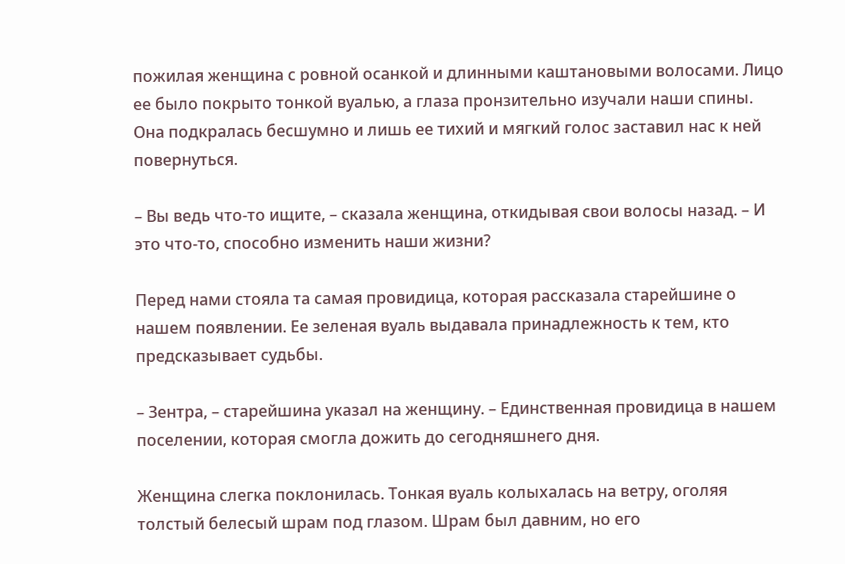пожилая женщина с ровной осанкой и длинными каштановыми волосами. Лицо ее было покрыто тонкой вуалью, а глаза пронзительно изучали наши спины. Она подкралась бесшумно и лишь ее тихий и мягкий голос заставил нас к ней повернуться.

– Вы ведь что-то ищите, – сказала женщина, откидывая свои волосы назад. – И это что-то, способно изменить наши жизни?

Перед нами стояла та самая провидица, которая рассказала старейшине о нашем появлении. Ее зеленая вуаль выдавала принадлежность к тем, кто предсказывает судьбы.

– Зентра, – старейшина указал на женщину. – Единственная провидица в нашем поселении, которая смогла дожить до сегодняшнего дня.

Женщина слегка поклонилась. Тонкая вуаль колыхалась на ветру, оголяя толстый белесый шрам под глазом. Шрам был давним, но его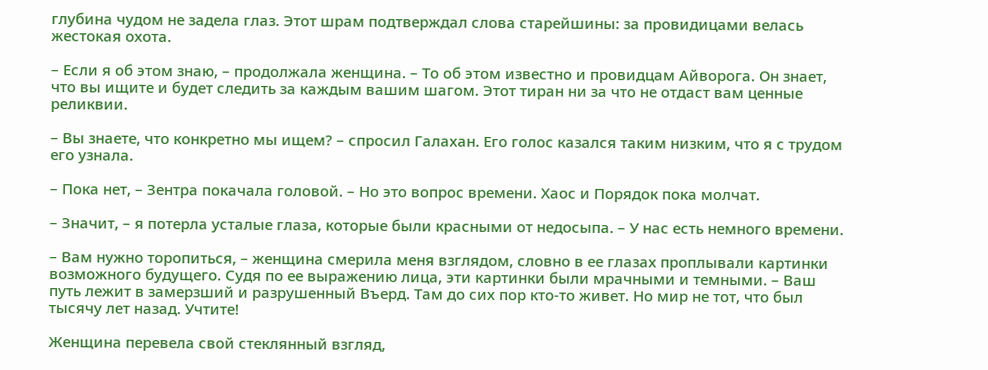глубина чудом не задела глаз. Этот шрам подтверждал слова старейшины: за провидицами велась жестокая охота.

– Если я об этом знаю, – продолжала женщина. – То об этом известно и провидцам Айворога. Он знает, что вы ищите и будет следить за каждым вашим шагом. Этот тиран ни за что не отдаст вам ценные реликвии.

– Вы знаете, что конкретно мы ищем? – спросил Галахан. Его голос казался таким низким, что я с трудом его узнала.

– Пока нет, – Зентра покачала головой. – Но это вопрос времени. Хаос и Порядок пока молчат.

– Значит, – я потерла усталые глаза, которые были красными от недосыпа. – У нас есть немного времени.

– Вам нужно торопиться, – женщина смерила меня взглядом, словно в ее глазах проплывали картинки возможного будущего. Судя по ее выражению лица, эти картинки были мрачными и темными. – Ваш путь лежит в замерзший и разрушенный Въерд. Там до сих пор кто-то живет. Но мир не тот, что был тысячу лет назад. Учтите!

Женщина перевела свой стеклянный взгляд,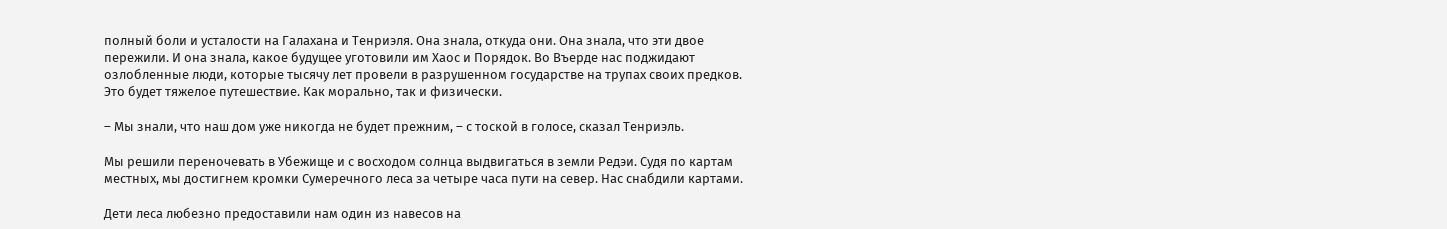полный боли и усталости на Галахана и Тенриэля. Она знала, откуда они. Она знала, что эти двое пережили. И она знала, какое будущее уготовили им Хаос и Порядок. Во Въерде нас поджидают озлобленные люди, которые тысячу лет провели в разрушенном государстве на трупах своих предков. Это будет тяжелое путешествие. Как морально, так и физически.

– Мы знали, что наш дом уже никогда не будет прежним, – с тоской в голосе, сказал Тенриэль.

Мы решили переночевать в Убежище и с восходом солнца выдвигаться в земли Редэи. Судя по картам местных, мы достигнем кромки Сумеречного леса за четыре часа пути на север. Нас снабдили картами.

Дети леса любезно предоставили нам один из навесов на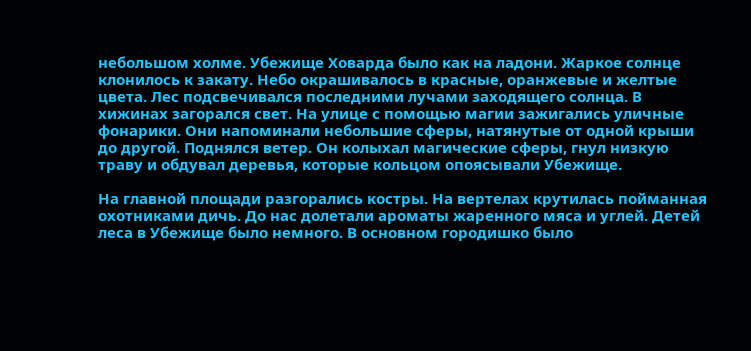небольшом холме. Убежище Ховарда было как на ладони. Жаркое солнце клонилось к закату. Небо окрашивалось в красные, оранжевые и желтые цвета. Лес подсвечивался последними лучами заходящего солнца. В хижинах загорался свет. На улице с помощью магии зажигались уличные фонарики. Они напоминали небольшие сферы, натянутые от одной крыши до другой. Поднялся ветер. Он колыхал магические сферы, гнул низкую траву и обдувал деревья, которые кольцом опоясывали Убежище.

На главной площади разгорались костры. На вертелах крутилась пойманная охотниками дичь. До нас долетали ароматы жаренного мяса и углей. Детей леса в Убежище было немного. В основном городишко было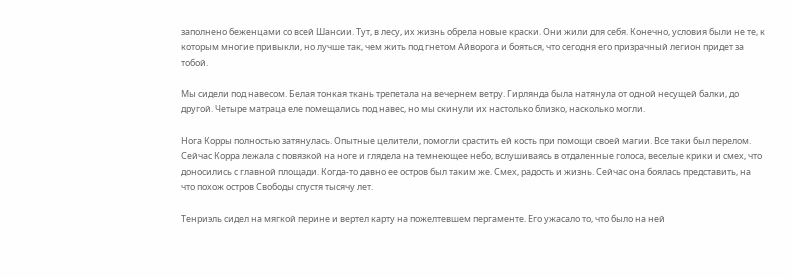заполнено беженцами со всей Шансии. Тут, в лесу, их жизнь обрела новые краски. Они жили для себя. Конечно, условия были не те, к которым многие привыкли, но лучше так, чем жить под гнетом Айворога и бояться, что сегодня его призрачный легион придет за тобой.

Мы сидели под навесом. Белая тонкая ткань трепетала на вечернем ветру. Гирлянда была натянула от одной несущей балки, до другой. Четыре матраца еле помещались под навес, но мы скинули их настолько близко, насколько могли.

Нога Корры полностью затянулась. Опытные целители, помогли срастить ей кость при помощи своей магии. Все таки был перелом. Сейчас Корра лежала с повязкой на ноге и глядела на темнеющее небо, вслушиваясь в отдаленные голоса, веселые крики и смех, что доносились с главной площади. Когда-то давно ее остров был таким же. Смех, радость и жизнь. Сейчас она боялась представить, на что похож остров Свободы спустя тысячу лет.

Тенриэль сидел на мягкой перине и вертел карту на пожелтевшем пергаменте. Его ужасало то, что было на ней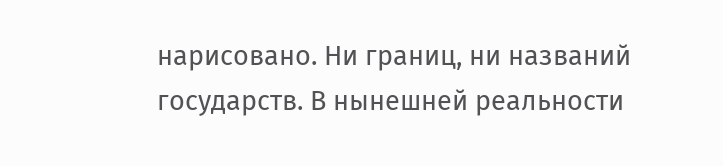нарисовано. Ни границ, ни названий государств. В нынешней реальности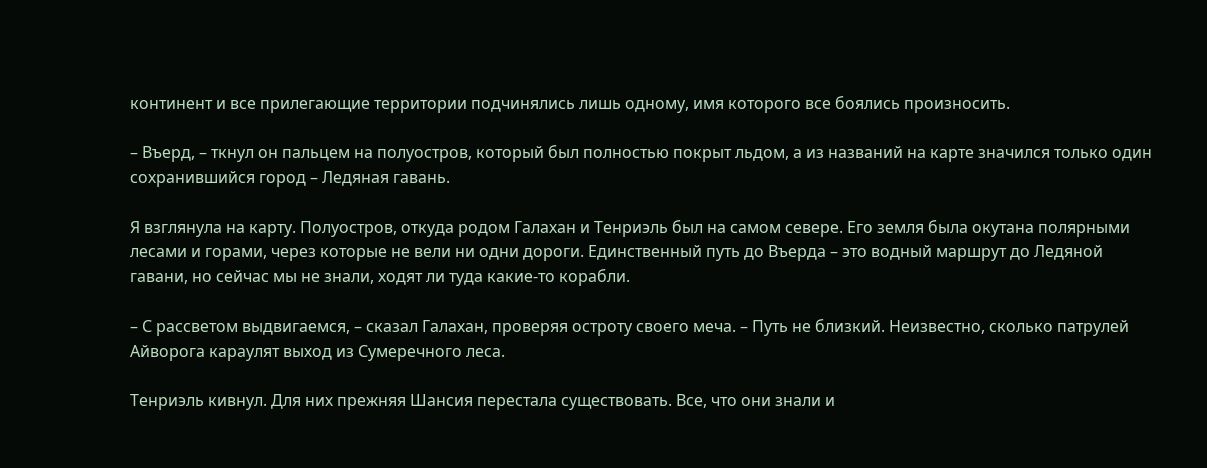континент и все прилегающие территории подчинялись лишь одному, имя которого все боялись произносить.

– Въерд, – ткнул он пальцем на полуостров, который был полностью покрыт льдом, а из названий на карте значился только один сохранившийся город – Ледяная гавань.

Я взглянула на карту. Полуостров, откуда родом Галахан и Тенриэль был на самом севере. Его земля была окутана полярными лесами и горами, через которые не вели ни одни дороги. Единственный путь до Въерда – это водный маршрут до Ледяной гавани, но сейчас мы не знали, ходят ли туда какие-то корабли.

– С рассветом выдвигаемся, – сказал Галахан, проверяя остроту своего меча. – Путь не близкий. Неизвестно, сколько патрулей Айворога караулят выход из Сумеречного леса.

Тенриэль кивнул. Для них прежняя Шансия перестала существовать. Все, что они знали и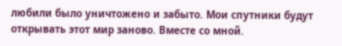любили было уничтожено и забыто. Мои спутники будут открывать этот мир заново. Вместе со мной.